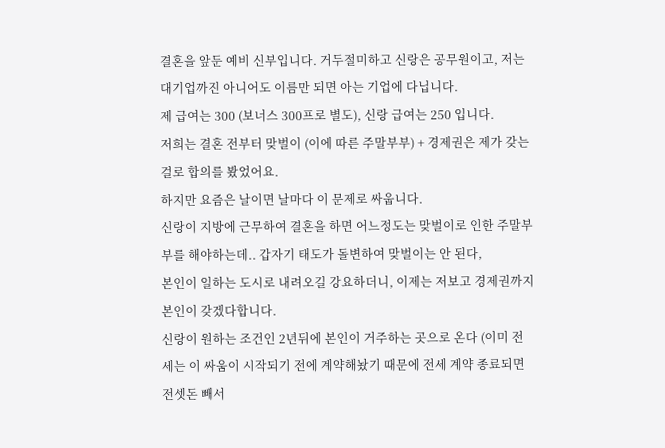결혼을 앞둔 예비 신부입니다. 거두절미하고 신랑은 공무원이고, 저는 대기업까진 아니어도 이름만 되면 아는 기업에 다닙니다.
제 급여는 300 (보너스 300프로 별도), 신랑 급여는 250 입니다.
저희는 결혼 전부터 맞벌이 (이에 따른 주말부부) + 경제권은 제가 갖는 걸로 합의를 봤었어요.
하지만 요즘은 날이면 날마다 이 문제로 싸웁니다.
신랑이 지방에 근무하여 결혼을 하면 어느정도는 맞벌이로 인한 주말부부를 해야하는데.. 갑자기 태도가 돌변하여 맞벌이는 안 된다,
본인이 일하는 도시로 내려오길 강요하더니, 이제는 저보고 경제권까지 본인이 갖겠다합니다.
신랑이 원하는 조건인 2년뒤에 본인이 거주하는 곳으로 온다 (이미 전세는 이 싸움이 시작되기 전에 계약해놨기 때문에 전세 계약 종료되면 전셋돈 빼서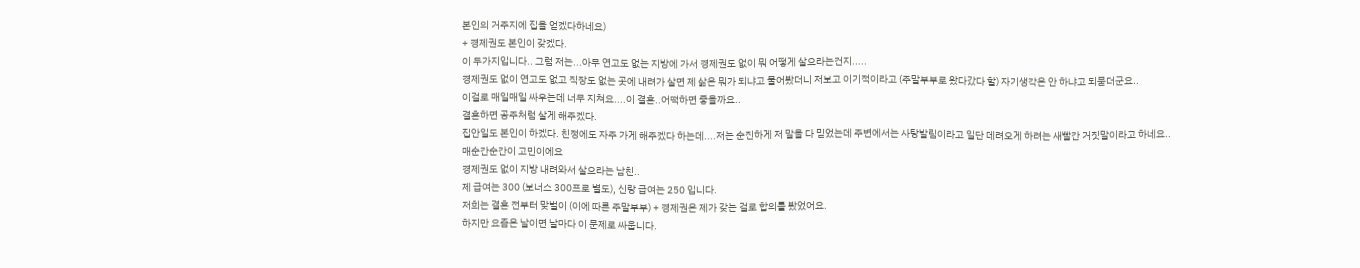본인의 거주지에 집을 얻겠다하네요)
+ 경제권도 본인이 갖겠다.
이 두가지입니다.. 그럼 저는...아무 연고도 없는 지방에 가서 경제권도 없이 뭐 어떻게 살으라는건지.....
경제권도 없이 연고도 없고 직장도 없는 곳에 내려가 살면 제 삶은 뭐가 되냐고 물어봤더니 저보고 이기적이라고 (주말부부로 왔다갔다 할) 자기생각은 안 하냐고 되묻더군요..
이걸로 매일매일 싸우는데 너무 지쳐요....이 결혼..어떡하면 좋을까요..
결혼하면 공주처럼 살게 해주겠다.
집안일도 본인이 하겠다. 친정에도 자주 가게 해주겠다 하는데....저는 순진하게 저 말을 다 믿었는데 주변에서는 사탕발림이라고 일단 데려오게 하려는 새빨간 거짓말이라고 하네요..
매순간순간이 고민이에요
경제권도 없이 지방 내려와서 살으라는 남친..
제 급여는 300 (보너스 300프로 별도), 신랑 급여는 250 입니다.
저희는 결혼 전부터 맞벌이 (이에 따른 주말부부) + 경제권은 제가 갖는 걸로 합의를 봤었어요.
하지만 요즘은 날이면 날마다 이 문제로 싸웁니다.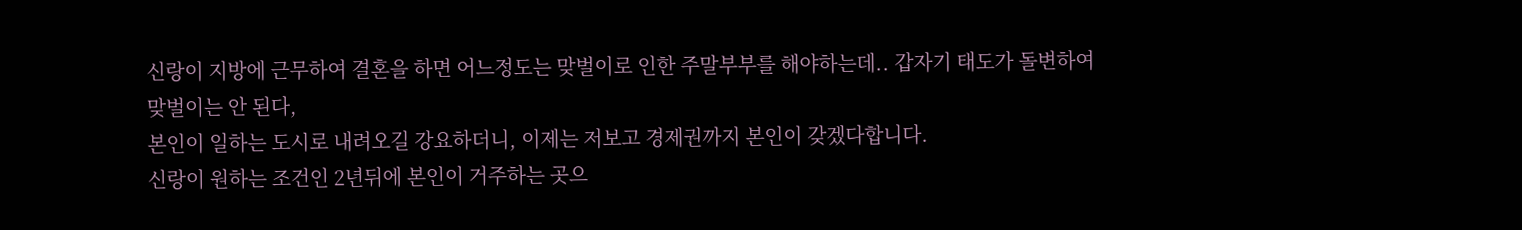신랑이 지방에 근무하여 결혼을 하면 어느정도는 맞벌이로 인한 주말부부를 해야하는데.. 갑자기 태도가 돌변하여 맞벌이는 안 된다,
본인이 일하는 도시로 내려오길 강요하더니, 이제는 저보고 경제권까지 본인이 갖겠다합니다.
신랑이 원하는 조건인 2년뒤에 본인이 거주하는 곳으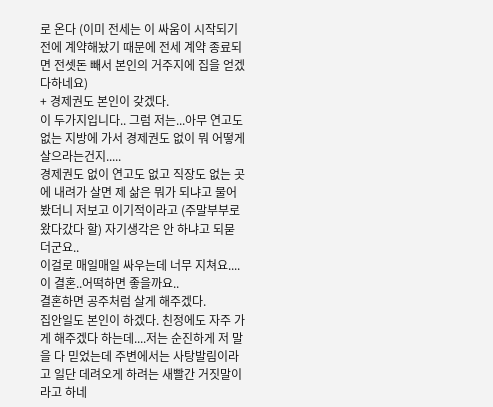로 온다 (이미 전세는 이 싸움이 시작되기 전에 계약해놨기 때문에 전세 계약 종료되면 전셋돈 빼서 본인의 거주지에 집을 얻겠다하네요)
+ 경제권도 본인이 갖겠다.
이 두가지입니다.. 그럼 저는...아무 연고도 없는 지방에 가서 경제권도 없이 뭐 어떻게 살으라는건지.....
경제권도 없이 연고도 없고 직장도 없는 곳에 내려가 살면 제 삶은 뭐가 되냐고 물어봤더니 저보고 이기적이라고 (주말부부로 왔다갔다 할) 자기생각은 안 하냐고 되묻더군요..
이걸로 매일매일 싸우는데 너무 지쳐요....이 결혼..어떡하면 좋을까요..
결혼하면 공주처럼 살게 해주겠다.
집안일도 본인이 하겠다. 친정에도 자주 가게 해주겠다 하는데....저는 순진하게 저 말을 다 믿었는데 주변에서는 사탕발림이라고 일단 데려오게 하려는 새빨간 거짓말이라고 하네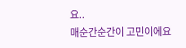요..
매순간순간이 고민이에요